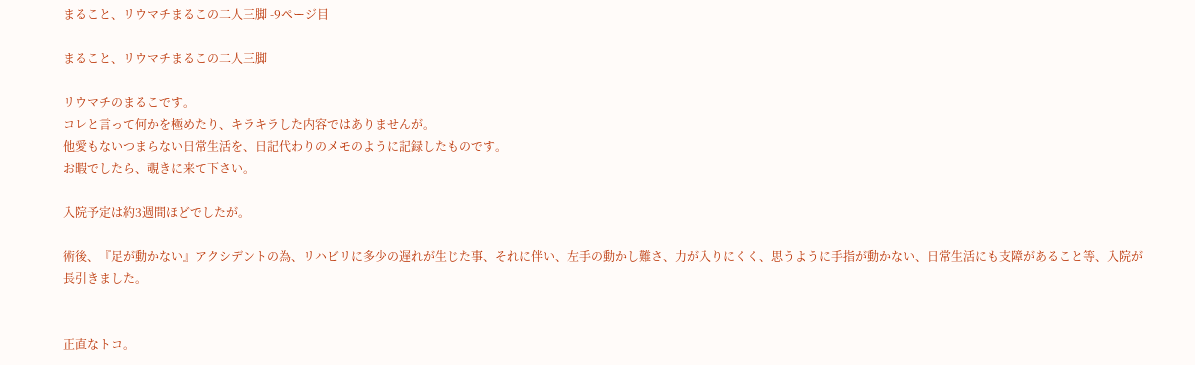まること、リウマチまるこの二人三脚 -9ページ目

まること、リウマチまるこの二人三脚

リウマチのまるこです。
コレと言って何かを極めたり、キラキラした内容ではありませんが。
他愛もないつまらない日常生活を、日記代わりのメモのように記録したものです。
お暇でしたら、覗きに来て下さい。

入院予定は約3週間ほどでしたが。

術後、『足が動かない』アクシデントの為、リハビリに多少の遅れが生じた事、それに伴い、左手の動かし難さ、力が入りにくく、思うように手指が動かない、日常生活にも支障があること等、入院が長引きました。


正直なトコ。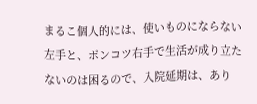まるこ個人的には、使いものにならない左手と、ポンコツ右手で生活が成り立たないのは困るので、入院延期は、あり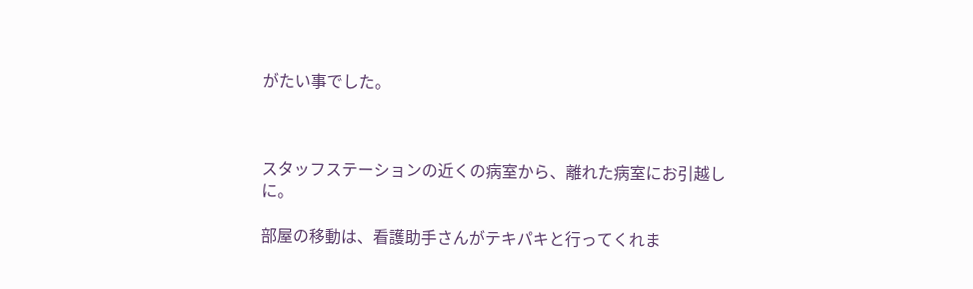がたい事でした。



スタッフステーションの近くの病室から、離れた病室にお引越しに。

部屋の移動は、看護助手さんがテキパキと行ってくれま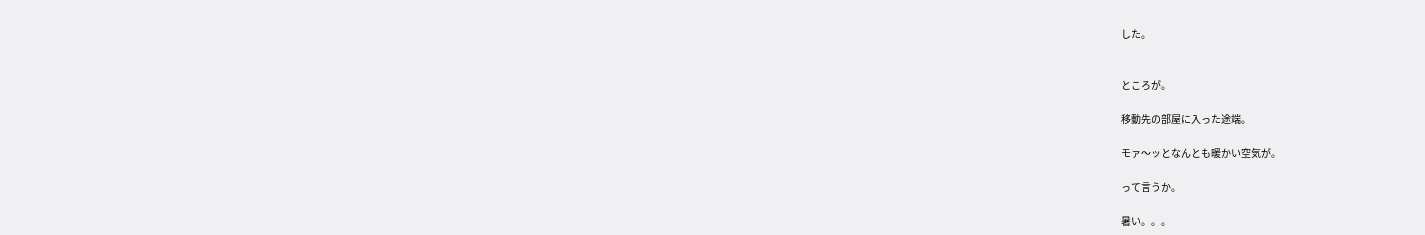した。


ところが。

移動先の部屋に入った途端。

モァ〜ッとなんとも暖かい空気が。

って言うか。

暑い。。。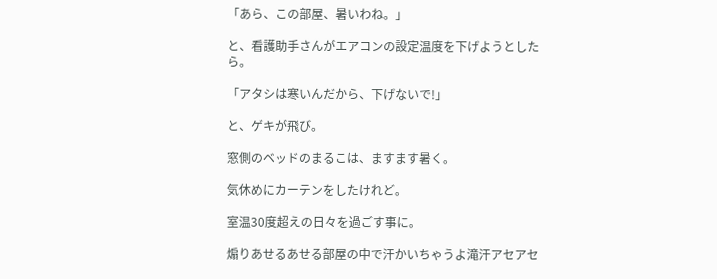「あら、この部屋、暑いわね。」

と、看護助手さんがエアコンの設定温度を下げようとしたら。

「アタシは寒いんだから、下げないで!」

と、ゲキが飛び。

窓側のベッドのまるこは、ますます暑く。

気休めにカーテンをしたけれど。

室温30度超えの日々を過ごす事に。

煽りあせるあせる部屋の中で汗かいちゃうよ滝汗アセアセ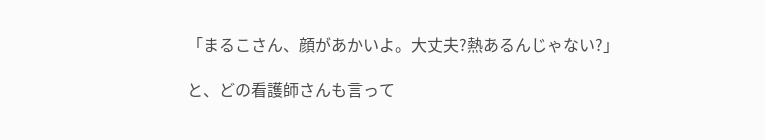「まるこさん、顔があかいよ。大丈夫?熱あるんじゃない?」

と、どの看護師さんも言って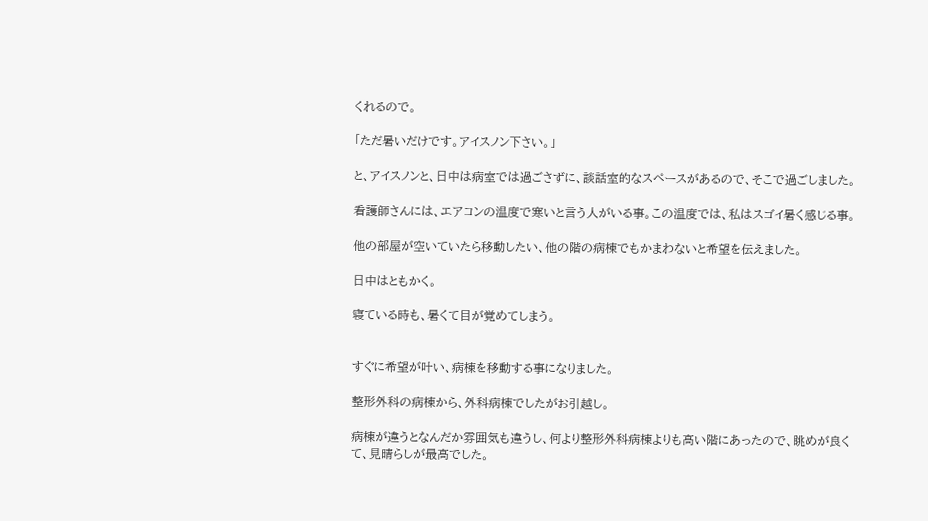くれるので。

「ただ暑いだけです。アイスノン下さい。」

と、アイスノンと、日中は病室では過ごさずに、談話室的なスペースがあるので、そこで過ごしました。

看護師さんには、エアコンの温度で寒いと言う人がいる事。この温度では、私はスゴイ暑く感じる事。

他の部屋が空いていたら移動したい、他の階の病棟でもかまわないと希望を伝えました。

日中はともかく。

寝ている時も、暑くて目が覚めてしまう。


すぐに希望が叶い、病棟を移動する事になりました。

整形外科の病棟から、外科病棟でしたがお引越し。

病棟が違うとなんだか雰囲気も違うし、何より整形外科病棟よりも高い階にあったので、眺めが良くて、見晴らしが最高でした。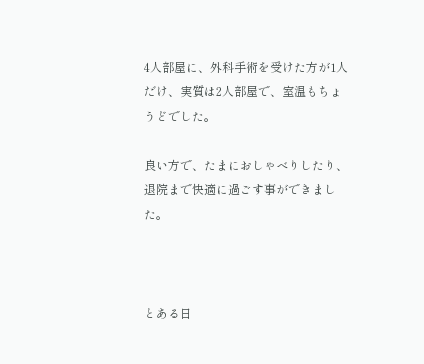4人部屋に、外科手術を受けた方が1人だけ、実質は2人部屋で、室温もちょうどでした。

良い方で、たまにおしゃべりしたり、退院まで快適に過ごす事ができました。



とある日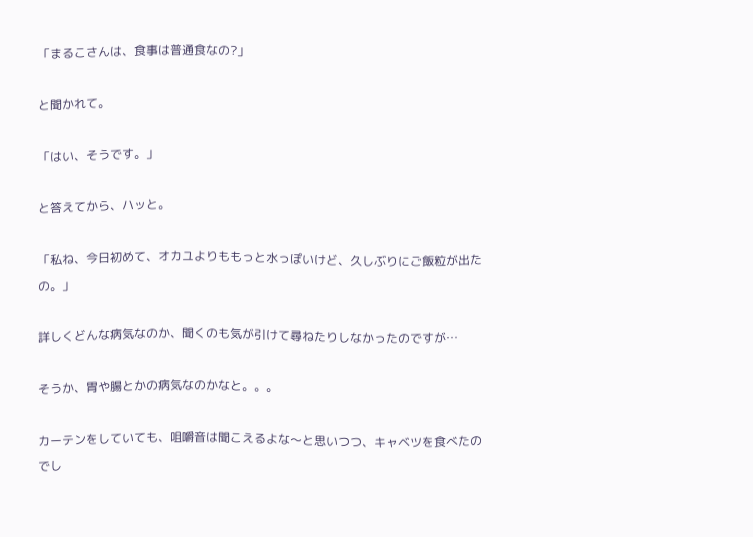「まるこさんは、食事は普通食なの?」

と聞かれて。

「はい、そうです。」

と答えてから、ハッと。

「私ね、今日初めて、オカユよりももっと水っぽいけど、久しぶりにご飯粒が出たの。」

詳しくどんな病気なのか、聞くのも気が引けて尋ねたりしなかったのですが…

そうか、胃や腸とかの病気なのかなと。。。

カーテンをしていても、咀嚼音は聞こえるよな〜と思いつつ、キャベツを食べたのでし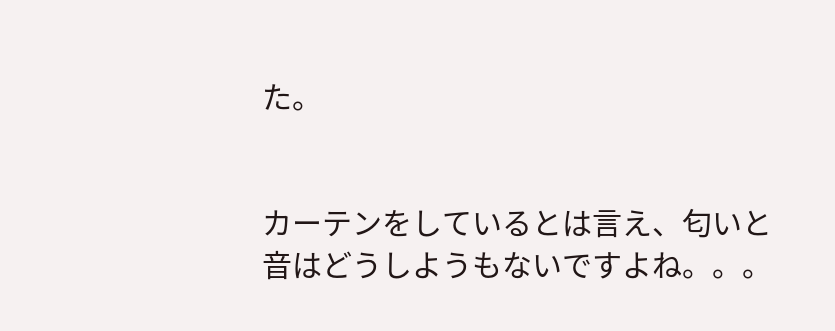た。


カーテンをしているとは言え、匂いと音はどうしようもないですよね。。。